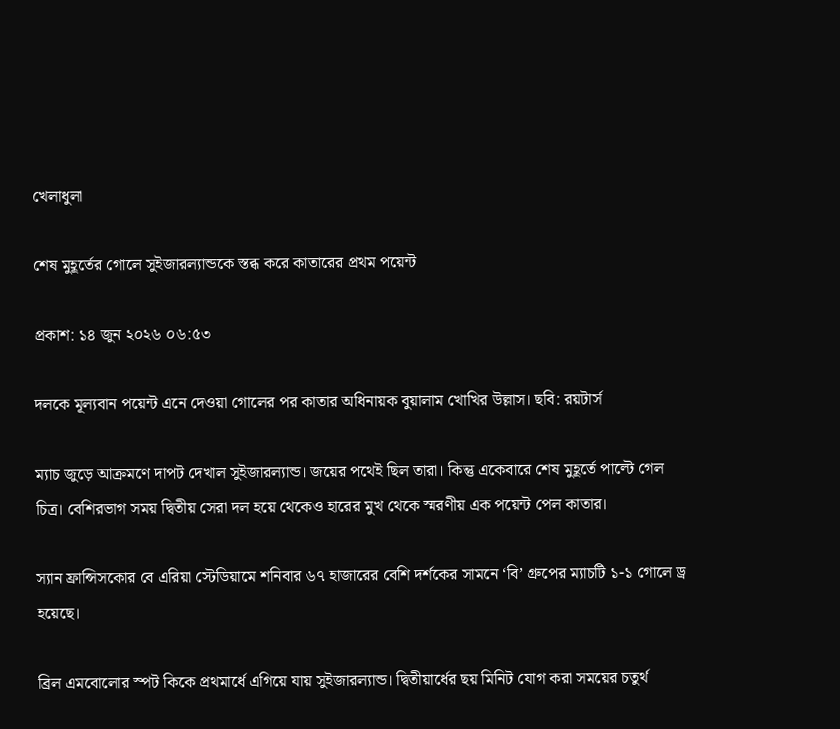খেলাধুলা

শেষ মুহূর্তের গোলে সুইজারল্যান্ডকে স্তব্ধ করে কাতারের প্রথম পয়েন্ট

প্রকাশ: ১৪ জুন ২০২৬ ০৬:৫৩

দলকে মূল্যবান পয়েন্ট এনে দেওয়া গোলের পর কাতার অধিনায়ক বুয়ালাম খোখির উল্লাস। ছবি: রয়টার্স

ম্যাচ জুড়ে আক্রমণে দাপট দেখাল সুইজারল্যান্ড। জয়ের পথেই ছিল তারা। কিন্তু একেবারে শেষ মুহূর্তে পাল্টে গেল চিত্র। বেশিরভাগ সময় দ্বিতীয় সেরা দল হয়ে থেকেও হারের মুখ থেকে স্মরণীয় এক পয়েন্ট পেল কাতার।

স্যান ফ্রান্সিসকোর বে এরিয়া স্টেডিয়ামে শনিবার ৬৭ হাজারের বেশি দর্শকের সামনে ‘বি’ গ্রুপের ম্যাচটি ১-১ গোলে ড্র হয়েছে।

ব্রিল এমবোলোর স্পট কিকে প্রথমার্ধে এগিয়ে যায় সুইজারল্যান্ড। দ্বিতীয়ার্ধের ছয় মিনিট যোগ করা সময়ের চতুর্থ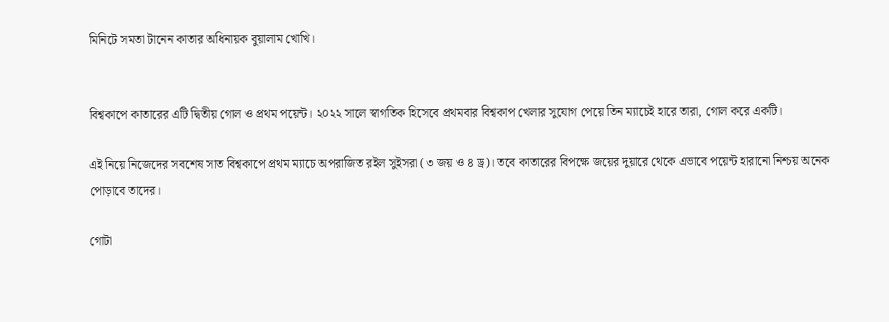মিনিটে সমতা টানেন কাতার অধিনায়ক বুয়ালাম খোখি।


বিশ্বকাপে কাতারের এটি দ্বিতীয় গোল ও প্রথম পয়েন্ট। ২০২২ সালে স্বাগতিক হিসেবে প্রথমবার বিশ্বকাপ খেলার সুযোগ পেয়ে তিন ম্যাচেই হারে তারা, গোল করে একটি।

এই নিয়ে নিজেদের সবশেষ সাত বিশ্বকাপে প্রথম ম্যাচে অপরাজিত রইল সুইসরা (৩ জয় ও ৪ ড্র)। তবে কাতারের বিপক্ষে জয়ের দুয়ারে থেকে এভাবে পয়েন্ট হারানো নিশ্চয় অনেক পোড়াবে তাদের।

গোটা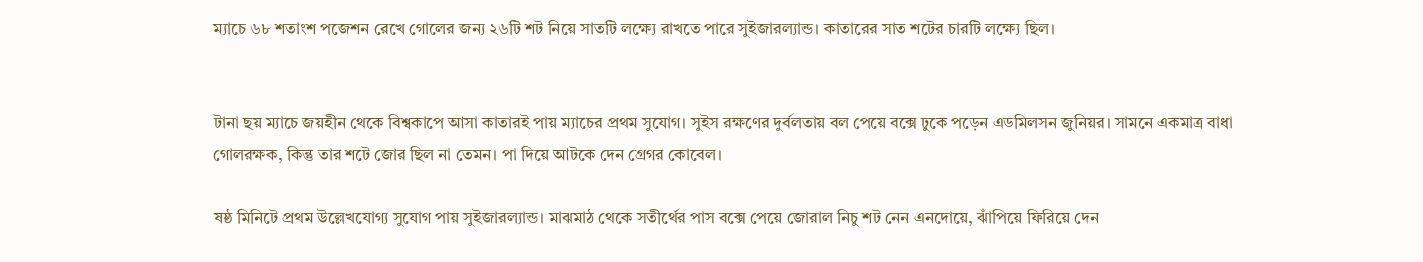ম্যাচে ৬৮ শতাংশ পজেশন রেখে গোলের জন্য ২৬টি শট নিয়ে সাতটি লক্ষ্যে রাখতে পারে সুইজারল্যান্ড। কাতারের সাত শটের চারটি লক্ষ্যে ছিল।


টানা ছয় ম্যাচে জয়হীন থেকে বিশ্বকাপে আসা কাতারই পায় ম্যাচের প্রথম সুযোগ। সুইস রক্ষণের দুর্বলতায় বল পেয়ে বক্সে ঢুকে পড়েন এডমিলসন জুনিয়র। সামনে একমাত্র বাধা গোলরক্ষক, কিন্তু তার শটে জোর ছিল না তেমন। পা দিয়ে আটকে দেন গ্রেগর কোবেল।

ষষ্ঠ মিনিটে প্রথম উল্লেখযোগ্য সুযোগ পায় সুইজারল্যান্ড। মাঝমাঠ থেকে সতীর্থের পাস বক্সে পেয়ে জোরাল নিচু শট নেন এনদোয়ে, ঝাঁপিয়ে ফিরিয়ে দেন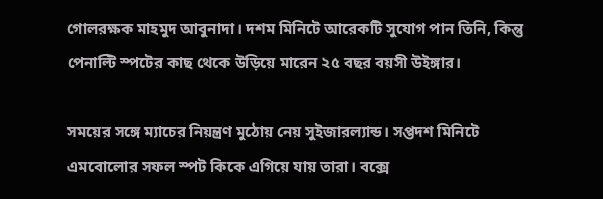গোলরক্ষক মাহমুদ আবুনাদা। দশম মিনিটে আরেকটি সুযোগ পান তিনি, কিন্তু পেনাল্টি স্পটের কাছ থেকে উড়িয়ে মারেন ২৫ বছর বয়সী উইঙ্গার।

সময়ের সঙ্গে ম্যাচের নিয়ন্ত্রণ মুঠোয় নেয় সুইজারল্যান্ড। সপ্তদশ মিনিটে এমবোলোর সফল স্পট কিকে এগিয়ে যায় তারা। বক্সে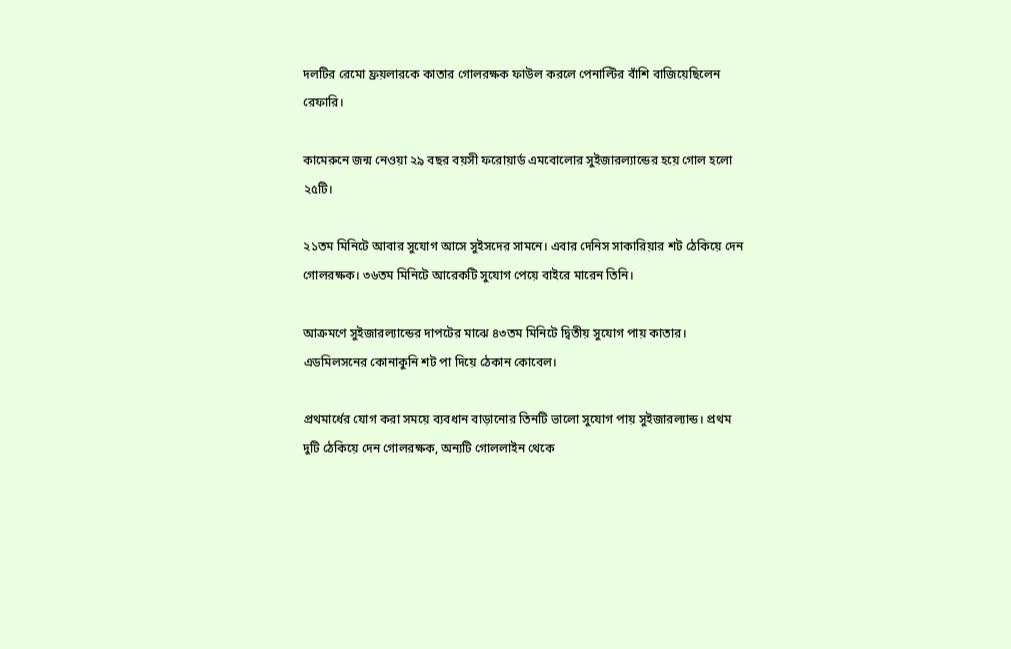দলটির রেমো ফ্রয়লারকে কাতার গোলরক্ষক ফাউল করলে পেনাল্টির বাঁশি বাজিয়েছিলেন রেফারি।

কামেরুনে জন্ম নেওয়া ২৯ বছর বয়সী ফরোয়ার্ড এমবোলোর সুইজারল্যান্ডের হয়ে গোল হলো ২৫টি।

২১তম মিনিটে আবার সুযোগ আসে সুইসদের সামনে। এবার দেনিস সাকারিয়ার শট ঠেকিয়ে দেন গোলরক্ষক। ৩৬তম মিনিটে আরেকটি সুযোগ পেয়ে বাইরে মারেন তিনি।

আক্রমণে সুইজারল্যান্ডের দাপটের মাঝে ৪৩তম মিনিটে দ্বিতীয় সুযোগ পায় কাতার। এডমিলসনের কোনাকুনি শট পা দিয়ে ঠেকান কোবেল।

প্রথমার্ধের যোগ করা সময়ে ব্যবধান বাড়ানোর তিনটি ভালো সুযোগ পায় সুইজারল্যান্ড। প্রথম দুটি ঠেকিয়ে দেন গোলরক্ষক, অন্যটি গোললাইন থেকে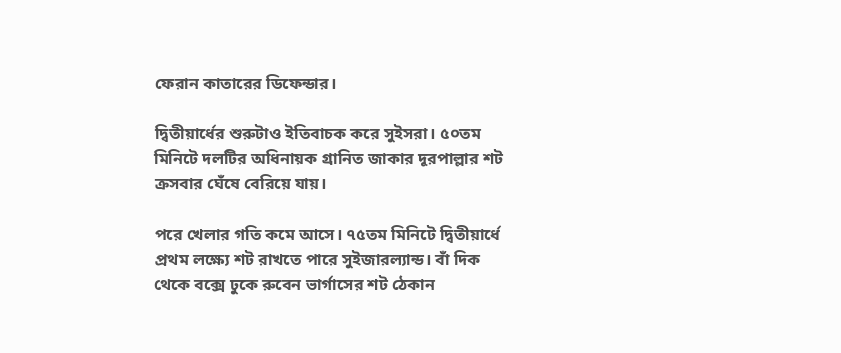ফেরান কাতারের ডিফেন্ডার।

দ্বিতীয়ার্ধের শুরুটাও ইতিবাচক করে সুইসরা। ৫০তম মিনিটে দলটির অধিনায়ক গ্রানিত জাকার দূরপাল্লার শট ক্রসবার ঘেঁষে বেরিয়ে যায়।

পরে খেলার গতি কমে আসে। ৭৫তম মিনিটে দ্বিতীয়ার্ধে প্রথম লক্ষ্যে শট রাখতে পারে সুইজারল্যান্ড। বাঁ দিক থেকে বক্সে ঢুকে রুবেন ভার্গাসের শট ঠেকান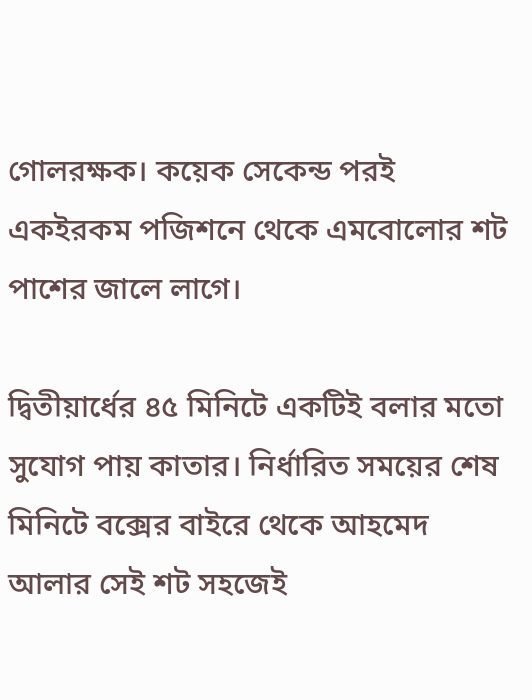গোলরক্ষক। কয়েক সেকেন্ড পরই একইরকম পজিশনে থেকে এমবোলোর শট পাশের জালে লাগে।

দ্বিতীয়ার্ধের ৪৫ মিনিটে একটিই বলার মতো সুযোগ পায় কাতার। নির্ধারিত সময়ের শেষ মিনিটে বক্সের বাইরে থেকে আহমেদ আলার সেই শট সহজেই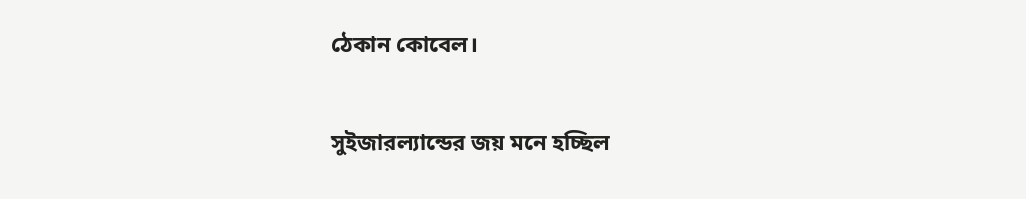ঠেকান কোবেল।

সুইজারল্যান্ডের জয় মনে হচ্ছিল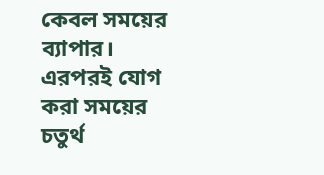কেবল সময়ের ব্যাপার। এরপরই যোগ করা সময়ের চতুর্থ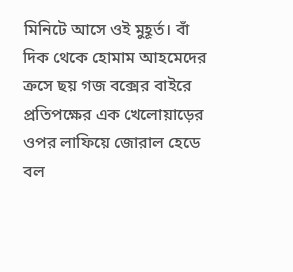মিনিটে আসে ওই মুহূর্ত। বাঁ দিক থেকে হোমাম আহমেদের ক্রসে ছয় গজ বক্সের বাইরে প্রতিপক্ষের এক খেলোয়াড়ের ওপর লাফিয়ে জোরাল হেডে বল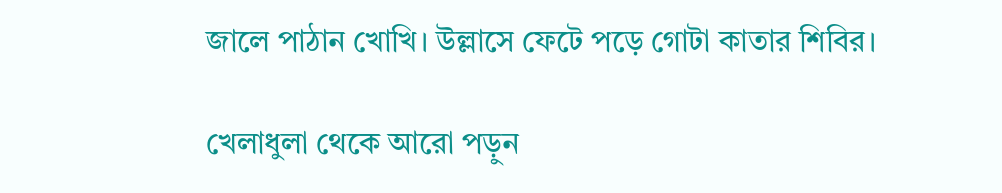জালে পাঠান খোখি। উল্লাসে ফেটে পড়ে গোটা কাতার শিবির।

খেলাধুলা থেকে আরো পড়ুন